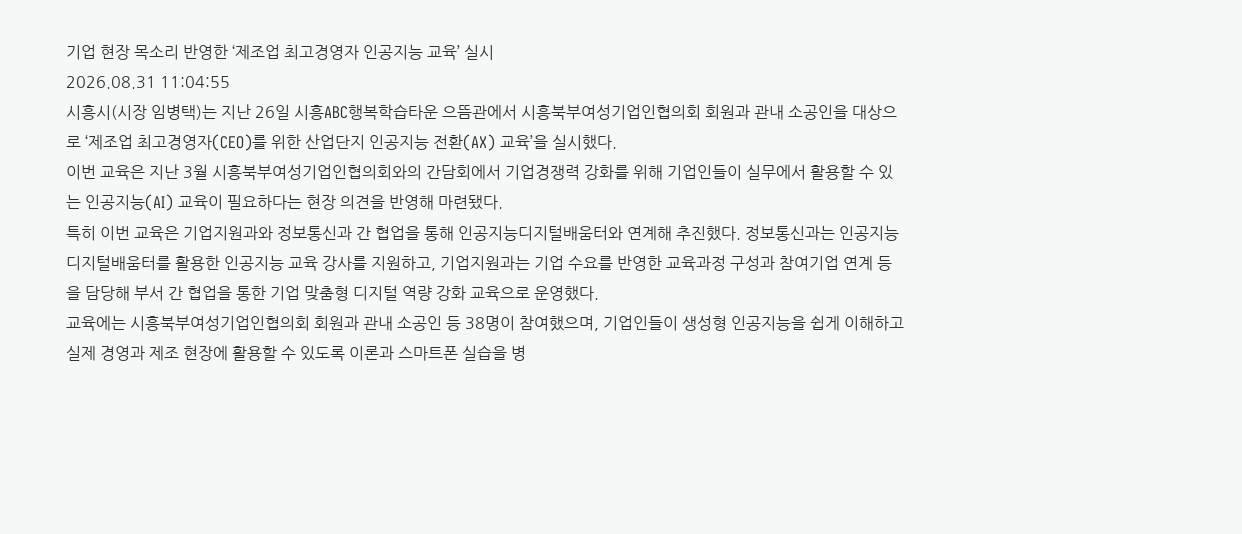기업 현장 목소리 반영한 ‘제조업 최고경영자 인공지능 교육’ 실시
2026.08.31 11:04:55
시흥시(시장 임병택)는 지난 26일 시흥ABC행복학습타운 으뜸관에서 시흥북부여성기업인협의회 회원과 관내 소공인을 대상으로 ‘제조업 최고경영자(CEO)를 위한 산업단지 인공지능 전환(AX) 교육’을 실시했다.
이번 교육은 지난 3월 시흥북부여성기업인협의회와의 간담회에서 기업경쟁력 강화를 위해 기업인들이 실무에서 활용할 수 있는 인공지능(AI) 교육이 필요하다는 현장 의견을 반영해 마련됐다.
특히 이번 교육은 기업지원과와 정보통신과 간 협업을 통해 인공지능디지털배움터와 연계해 추진했다. 정보통신과는 인공지능디지털배움터를 활용한 인공지능 교육 강사를 지원하고, 기업지원과는 기업 수요를 반영한 교육과정 구성과 참여기업 연계 등을 담당해 부서 간 협업을 통한 기업 맞춤형 디지털 역량 강화 교육으로 운영했다.
교육에는 시흥북부여성기업인협의회 회원과 관내 소공인 등 38명이 참여했으며, 기업인들이 생성형 인공지능을 쉽게 이해하고 실제 경영과 제조 현장에 활용할 수 있도록 이론과 스마트폰 실습을 병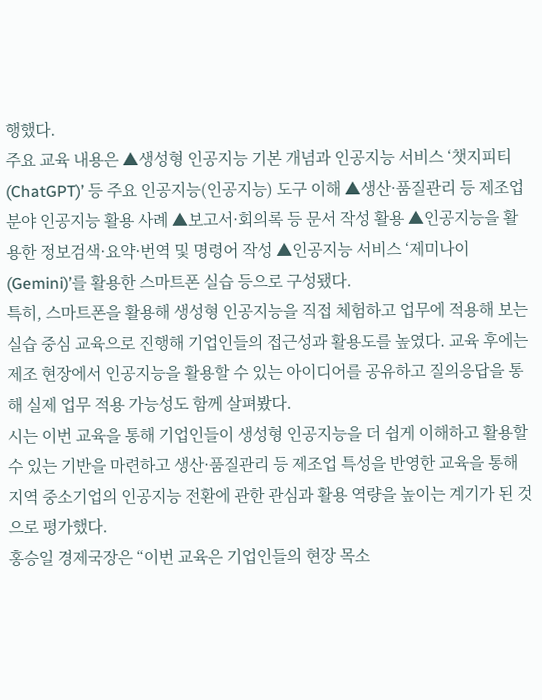행했다.
주요 교육 내용은 ▲생성형 인공지능 기본 개념과 인공지능 서비스 ‘챗지피티(ChatGPT)’ 등 주요 인공지능(인공지능) 도구 이해 ▲생산·품질관리 등 제조업 분야 인공지능 활용 사례 ▲보고서·회의록 등 문서 작성 활용 ▲인공지능을 활용한 정보검색·요약·번역 및 명령어 작성 ▲인공지능 서비스 ‘제미나이(Gemini)’를 활용한 스마트폰 실습 등으로 구성됐다.
특히, 스마트폰을 활용해 생성형 인공지능을 직접 체험하고 업무에 적용해 보는 실습 중심 교육으로 진행해 기업인들의 접근성과 활용도를 높였다. 교육 후에는 제조 현장에서 인공지능을 활용할 수 있는 아이디어를 공유하고 질의응답을 통해 실제 업무 적용 가능성도 함께 살펴봤다.
시는 이번 교육을 통해 기업인들이 생성형 인공지능을 더 쉽게 이해하고 활용할 수 있는 기반을 마련하고 생산·품질관리 등 제조업 특성을 반영한 교육을 통해 지역 중소기업의 인공지능 전환에 관한 관심과 활용 역량을 높이는 계기가 된 것으로 평가했다.
홍승일 경제국장은 “이번 교육은 기업인들의 현장 목소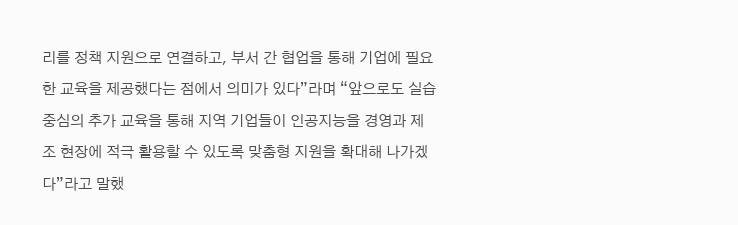리를 정책 지원으로 연결하고, 부서 간 협업을 통해 기업에 필요한 교육을 제공했다는 점에서 의미가 있다”라며 “앞으로도 실습 중심의 추가 교육을 통해 지역 기업들이 인공지능을 경영과 제조 현장에 적극 활용할 수 있도록 맞춤형 지원을 확대해 나가겠다”라고 말했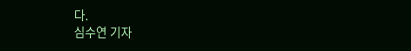다.
심수연 기자